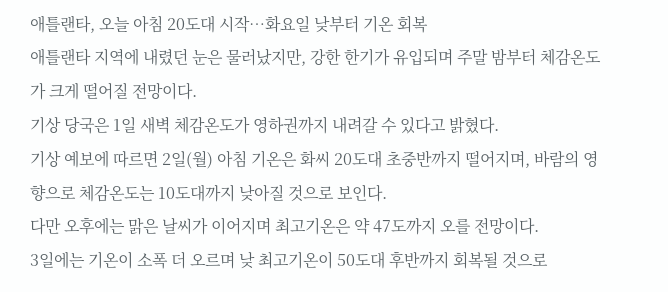애틀랜타, 오늘 아침 20도대 시작…화요일 낮부터 기온 회복
애틀랜타 지역에 내렸던 눈은 물러났지만, 강한 한기가 유입되며 주말 밤부터 체감온도가 크게 떨어질 전망이다.
기상 당국은 1일 새벽 체감온도가 영하권까지 내려갈 수 있다고 밝혔다.
기상 예보에 따르면 2일(월) 아침 기온은 화씨 20도대 초중반까지 떨어지며, 바람의 영향으로 체감온도는 10도대까지 낮아질 것으로 보인다.
다만 오후에는 맑은 날씨가 이어지며 최고기온은 약 47도까지 오를 전망이다.
3일에는 기온이 소폭 더 오르며 낮 최고기온이 50도대 후반까지 회복될 것으로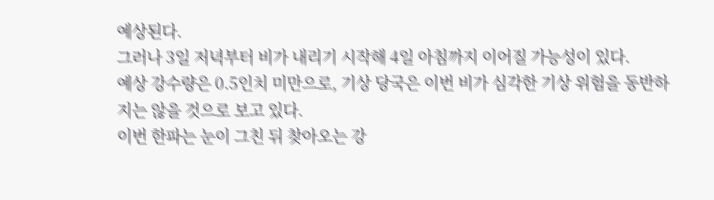예상된다.
그러나 3일 저녁부터 비가 내리기 시작해 4일 아침까지 이어질 가능성이 있다.
예상 강수량은 0.5인치 미만으로, 기상 당국은 이번 비가 심각한 기상 위험을 동반하지는 않을 것으로 보고 있다.
이번 한파는 눈이 그친 뒤 찾아오는 강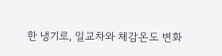한 냉기로, 일교차와 체감온도 변화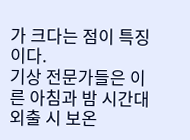가 크다는 점이 특징이다.
기상 전문가들은 이른 아침과 밤 시간대 외출 시 보온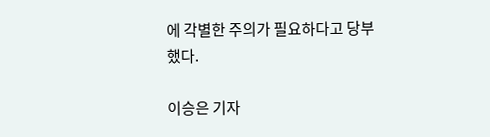에 각별한 주의가 필요하다고 당부했다.

이승은 기자